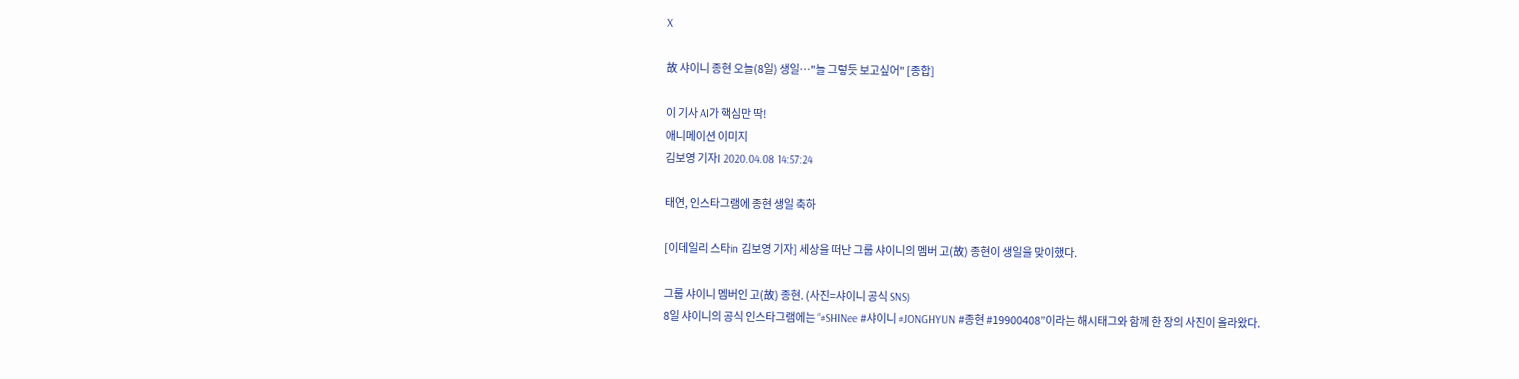X

故 샤이니 종현 오늘(8일) 생일…"늘 그렇듯 보고싶어" [종합]

이 기사 AI가 핵심만 딱!
애니메이션 이미지
김보영 기자I 2020.04.08 14:57:24

태연, 인스타그램에 종현 생일 축하

[이데일리 스타in 김보영 기자] 세상을 떠난 그룹 샤이니의 멤버 고(故) 종현이 생일을 맞이했다.

그룹 샤이니 멤버인 고(故) 종현. (사진=샤이니 공식 SNS)
8일 샤이니의 공식 인스타그램에는 “#SHINee #샤이니 #JONGHYUN #종현 #19900408”이라는 해시태그와 함께 한 장의 사진이 올라왔다.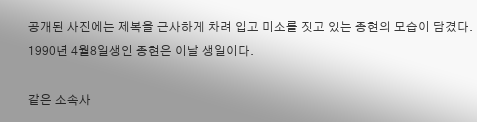공개된 사진에는 제복을 근사하게 차려 입고 미소를 짓고 있는 종현의 모습이 담겼다. 1990년 4월8일생인 종현은 이날 생일이다.

같은 소속사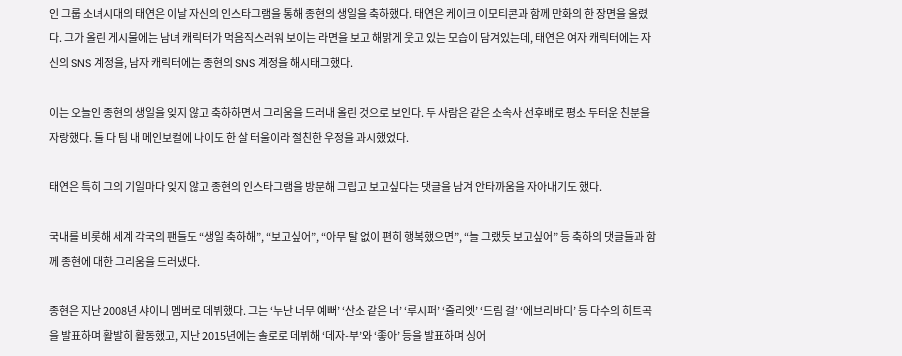인 그룹 소녀시대의 태연은 이날 자신의 인스타그램을 통해 종현의 생일을 축하했다. 태연은 케이크 이모티콘과 함께 만화의 한 장면을 올렸다. 그가 올린 게시물에는 남녀 캐릭터가 먹음직스러워 보이는 라면을 보고 해맑게 웃고 있는 모습이 담겨있는데, 태연은 여자 캐릭터에는 자신의 SNS 계정을, 남자 캐릭터에는 종현의 SNS 계정을 해시태그했다.

이는 오늘인 종현의 생일을 잊지 않고 축하하면서 그리움을 드러내 올린 것으로 보인다. 두 사람은 같은 소속사 선후배로 평소 두터운 친분을 자랑했다. 둘 다 팀 내 메인보컬에 나이도 한 살 터울이라 절친한 우정을 과시했었다.

태연은 특히 그의 기일마다 잊지 않고 종현의 인스타그램을 방문해 그립고 보고싶다는 댓글을 남겨 안타까움을 자아내기도 했다.

국내를 비롯해 세계 각국의 팬들도 “생일 축하해”, “보고싶어”, “아무 탈 없이 편히 행복했으면”, “늘 그랬듯 보고싶어” 등 축하의 댓글들과 함께 종현에 대한 그리움을 드러냈다.

종현은 지난 2008년 샤이니 멤버로 데뷔했다. 그는 ‘누난 너무 예뻐’ ‘산소 같은 너’ ‘루시퍼’ ‘줄리엣’ ‘드림 걸’ ‘에브리바디’ 등 다수의 히트곡을 발표하며 활발히 활동했고, 지난 2015년에는 솔로로 데뷔해 ‘데자-부’와 ‘좋아’ 등을 발표하며 싱어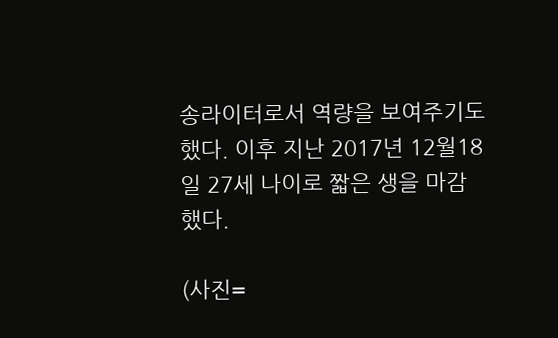송라이터로서 역량을 보여주기도 했다. 이후 지난 2017년 12월18일 27세 나이로 짧은 생을 마감했다.

(사진=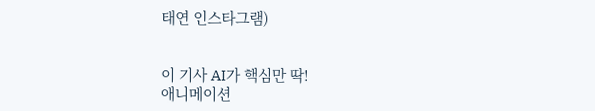태연 인스타그램)


이 기사 AI가 핵심만 딱!
애니메이션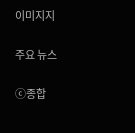이미지지

주요 뉴스

ⓒ종합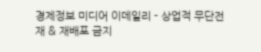경제정보 미디어 이데일리 - 상업적 무단전재 & 재배포 금지